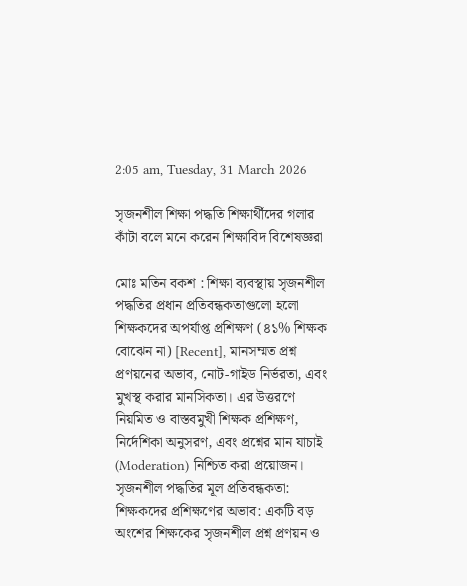2:05 am, Tuesday, 31 March 2026

সৃজনশীল শিক্ষা পদ্ধতি শিক্ষার্থীদের গলার কাঁটা বলে মনে করেন শিক্ষাবিদ বিশেষজ্ঞরা

মোঃ মতিন বকশ : শিক্ষা ব্যবস্থায় সৃজনশীল পদ্ধতির প্রধান প্রতিবন্ধকতাগুলো হলো শিক্ষকদের অপর্যাপ্ত প্রশিক্ষণ (৪১% শিক্ষক বোঝেন না) [Recent], মানসম্মত প্রশ্ন প্রণয়নের অভাব, নোট-গাইড নির্ভরতা, এবং মুখস্থ করার মানসিকতা। এর উত্তরণে নিয়মিত ও বাস্তবমুখী শিক্ষক প্রশিক্ষণ, নির্দেশিকা অনুসরণ, এবং প্রশ্নের মান যাচাই (Moderation) নিশ্চিত করা প্রয়োজন।
সৃজনশীল পদ্ধতির মূল প্রতিবন্ধকতা:
শিক্ষকদের প্রশিক্ষণের অভাব: একটি বড় অংশের শিক্ষকের সৃজনশীল প্রশ্ন প্রণয়ন ও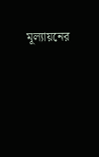মূল্যায়নের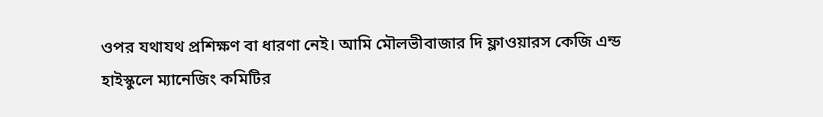ওপর যথাযথ প্রশিক্ষণ বা ধারণা নেই। আমি মৌলভীবাজার দি ফ্লাওয়ারস কেজি এন্ড হাইস্কুলে ম্যানেজিং কমিটির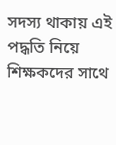সদস্য থাকায় এই পদ্ধতি নিয়ে শিক্ষকদের সাথে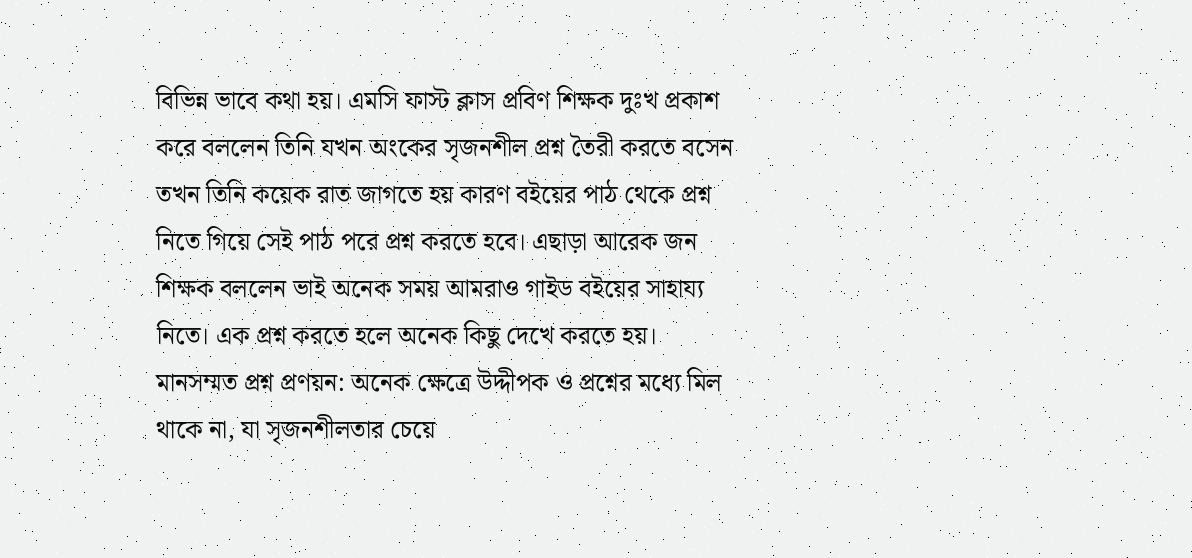বিভিন্ন ভাবে কথা হয়। এমসি ফাস্ট ক্লাস প্রবিণ শিক্ষক দুঃখ প্রকাশ করে বললেন তিনি যখন অংকের সৃজনশীল প্রশ্ন তৈরী করতে বসেন তখন তিনি কয়েক রাত জাগতে হয় কারণ বইয়ের পাঠ থেকে প্রশ্ন নিতে গিয়ে সেই পাঠ পরে প্রশ্ন করতে হবে। এছাড়া আরেক জন শিক্ষক বললেন ভাই অনেক সময় আমরাও গাইড বইয়ের সাহায্য নিতে। এক প্রশ্ন করতে হলে অনেক কিছু দেখে করতে হয়।
মানসম্মত প্রশ্ন প্রণয়ন: অনেক ক্ষেত্রে উদ্দীপক ও প্রশ্নের মধ্যে মিল থাকে না, যা সৃজনশীলতার চেয়ে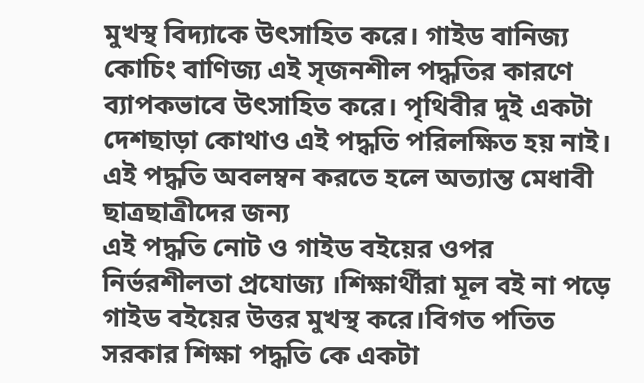মুখস্থ বিদ্যাকে উৎসাহিত করে। গাইড বানিজ্য কোচিং বাণিজ্য এই সৃজনশীল পদ্ধতির কারণে ব্যাপকভাবে উৎসাহিত করে। পৃথিবীর দুই একটা দেশছাড়া কোথাও এই পদ্ধতি পরিলক্ষিত হয় নাই। এই পদ্ধতি অবলম্বন করতে হলে অত্যান্ত মেধাবী ছাত্রছাত্রীদের জন্য
এই পদ্ধতি নোট ও গাইড বইয়ের ওপর নির্ভরশীলতা প্রযোজ্য ।শিক্ষার্থীরা মূল বই না পড়ে গাইড বইয়ের উত্তর মুখস্থ করে।বিগত পতিত সরকার শিক্ষা পদ্ধতি কে একটা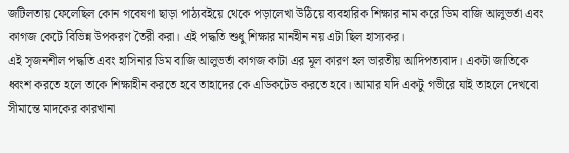জটিলতায় ফেলেছিল কোন গবেষণা ছাড়া পাঠ্যবইয়ে থেকে পড়ালেখা উঠিয়ে ব্যবহারিক শিক্ষার নাম করে ডিম বাজি আলুভর্তা এবং কাগজ কেটে বিভিন্ন উপকরণ তৈরী করা। এই পদ্ধতি শুধু শিক্ষার মানহীন নয় এটা ছিল হাস্যকর।
এই সৃজনশীল পদ্ধতি এবং হাসিনার ডিম বাজি আলুভর্তা কাগজ কাটা এর মূল কারণ হল ভারতীয় আদিপত্যবাদ। একটা জাতিকে ধ্বংশ করতে হলে তাকে শিক্ষাহীন করতে হবে তাহাদের কে এডিকটেড করতে হবে। আমার যদি একটু গভীরে যাই তাহলে দেখবো সীমান্তে মাদকের কারখানা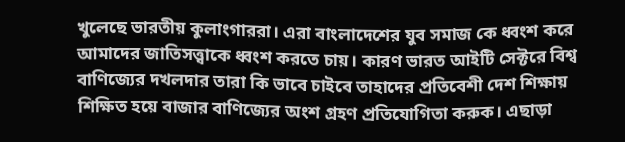খুলেছে ভারতীয় কুলাংগাররা। এরা বাংলাদেশের যুব সমাজ কে ধ্বংশ করে আমাদের জাতিসত্ত্বাকে ধ্বংশ করতে চায়। কারণ ভারত আইটি সেক্টরে বিশ্ব বাণিজ্যের দখলদার তারা কি ভাবে চাইবে তাহাদের প্রতিবেশী দেশ শিক্ষায় শিক্ষিত হয়ে বাজার বাণিজ্যের অংশ গ্রহণ প্রতিযোগিতা করুক। এছাড়া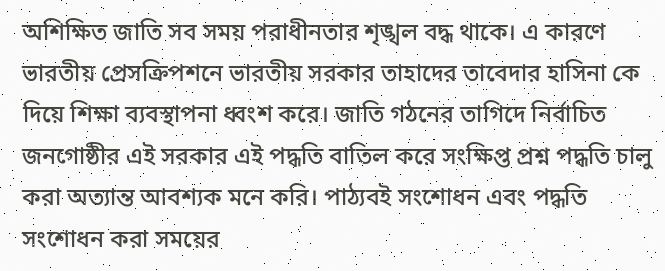অশিক্ষিত জাতি সব সময় পরাধীনতার শৃঙ্খল বদ্ধ থাকে। এ কারণে ভারতীয় প্রেসক্রিপশনে ভারতীয় সরকার তাহাদের তাবেদার হাসিনা কে দিয়ে শিক্ষা ব্যবস্থাপনা ধ্বংশ করে। জাতি গঠনের তাগিদে নির্বাচিত জনগোষ্ঠীর এই সরকার এই পদ্ধতি বাতিল করে সংক্ষিপ্ত প্রশ্ন পদ্ধতি চালু করা অত্যান্ত আবশ্যক মনে করি। পাঠ্যবই সংশোধন এবং পদ্ধতি সংশোধন করা সময়ের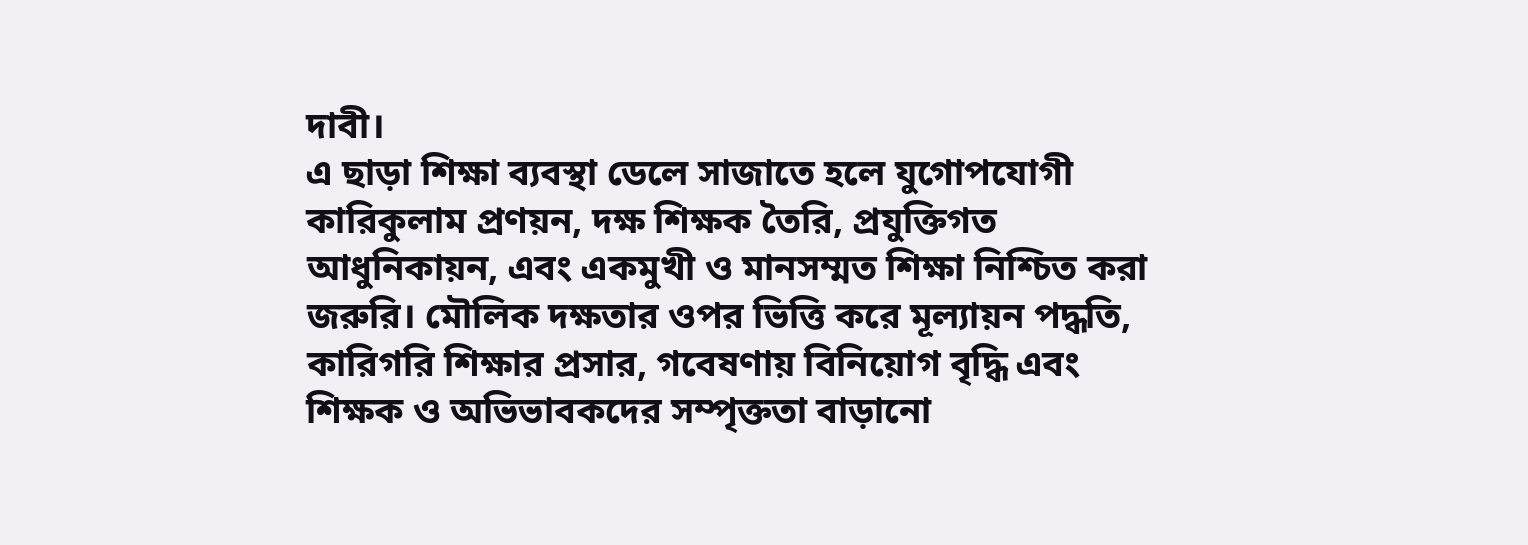দাবী।
এ ছাড়া শিক্ষা ব্যবস্থা ডেলে সাজাতে হলে যুগোপযোগী কারিকুলাম প্রণয়ন, দক্ষ শিক্ষক তৈরি, প্রযুক্তিগত আধুনিকায়ন, এবং একমুখী ও মানসম্মত শিক্ষা নিশ্চিত করা জরুরি। মৌলিক দক্ষতার ওপর ভিত্তি করে মূল্যায়ন পদ্ধতি, কারিগরি শিক্ষার প্রসার, গবেষণায় বিনিয়োগ বৃদ্ধি এবং শিক্ষক ও অভিভাবকদের সম্পৃক্ততা বাড়ানো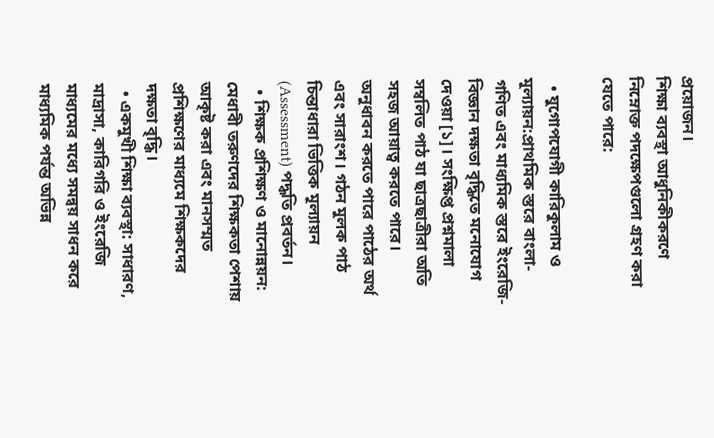প্রয়োজন।
শিক্ষা ব্যবস্থা আধুনিকীকরণে নিম্নোক্ত পদক্ষেপগুলো গ্রহণ করা যেতে পারে:

  • যুগোপযোগী কারিকুলাম ও মূল্যায়ন:প্রাথমিক স্তরে বাংলা-গণিত এবং মাধ্যমিক স্তরে ইংরেজি-বিজ্ঞান দক্ষতা বৃদ্ধিতে মনোযোগ দেওয়া [১]। সংক্ষিপ্ত প্রশ্নমালা সম্বলিত পাঠ যা ছাত্রছাত্রীরা অতি সহজ আয়াত্ব করতে পারে। অনুধাবন করতে পারে পাঠের অর্থ এবং সারাংশ। গঠন মুলক পাঠ চিন্তাধারা ভিত্তিক মূল্যায়ন (Assessment) পদ্ধতি প্রবর্তন।
  • শিক্ষক প্রশিক্ষণ ও মানোন্নয়ন: মেধাবী তরুণদের শিক্ষকতা পেশায় আকৃষ্ট করা এবং মানসম্মত প্রশিক্ষণের মাধ্যমে শিক্ষকদের দক্ষতা বৃদ্ধি।
  • একমুখী শিক্ষা ব্যবস্থা: সাধারণ, মাদ্রাসা, কারিগরি ও ইংরেজি মাধ্যমের মধ্যে সমন্বয় সাধন করে মাধ্যমিক পর্যন্ত অভিন্ন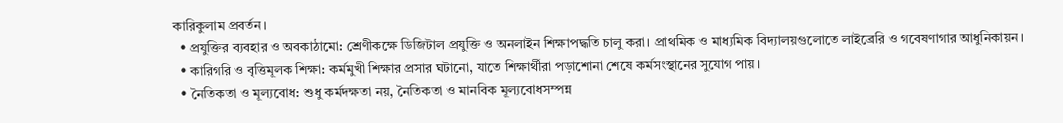কারিকুলাম প্রবর্তন।
  • প্রযুক্তির ব্যবহার ও অবকাঠামো: শ্রেণীকক্ষে ডিজিটাল প্রযুক্তি ও অনলাইন শিক্ষাপদ্ধতি চালু করা। প্রাথমিক ও মাধ্যমিক বিদ্যালয়গুলোতে লাইব্রেরি ও গবেষণাগার আধুনিকায়ন।
  • কারিগরি ও বৃত্তিমূলক শিক্ষা: কর্মমুখী শিক্ষার প্রসার ঘটানো, যাতে শিক্ষার্থীরা পড়াশোনা শেষে কর্মসংস্থানের সুযোগ পায়।
  • নৈতিকতা ও মূল্যবোধ: শুধু কর্মদক্ষতা নয়, নৈতিকতা ও মানবিক মূল্যবোধসম্পন্ন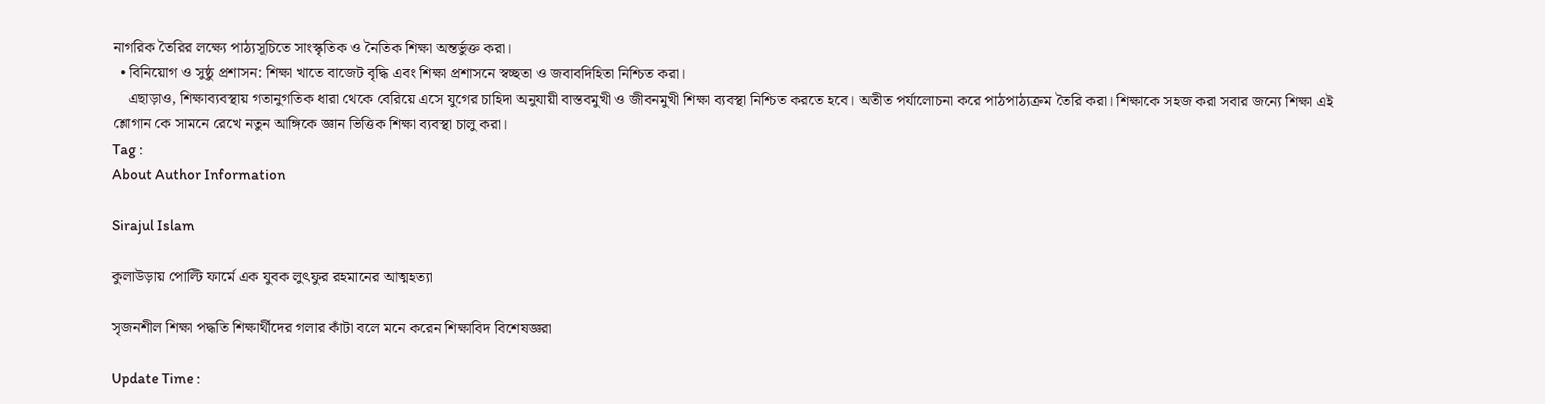নাগরিক তৈরির লক্ষ্যে পাঠ্যসূচিতে সাংস্কৃতিক ও নৈতিক শিক্ষা অন্তর্ভুক্ত করা।
  • বিনিয়োগ ও সুষ্ঠু প্রশাসন: শিক্ষা খাতে বাজেট বৃদ্ধি এবং শিক্ষা প্রশাসনে স্বচ্ছতা ও জবাবদিহিতা নিশ্চিত করা।
    এছাড়াও, শিক্ষাব্যবস্থায় গতানুগতিক ধারা থেকে বেরিয়ে এসে যুগের চাহিদা অনুযায়ী বাস্তবমুখী ও জীবনমুখী শিক্ষা ব্যবস্থা নিশ্চিত করতে হবে। অতীত পর্যালোচনা করে পাঠপাঠ্যক্রম তৈরি করা। শিক্ষাকে সহজ করা সবার জন্যে শিক্ষা এই শ্লোগান কে সামনে রেখে নতুন আঙ্গিকে জ্ঞান ভিত্তিক শিক্ষা ব্যবস্থা চালু করা।
Tag :
About Author Information

Sirajul Islam

কুলাউড়ায় পোল্টি ফার্মে এক যুবক লুৎফুর রহমানের আত্মহত্যা

সৃজনশীল শিক্ষা পদ্ধতি শিক্ষার্থীদের গলার কাঁটা বলে মনে করেন শিক্ষাবিদ বিশেষজ্ঞরা

Update Time :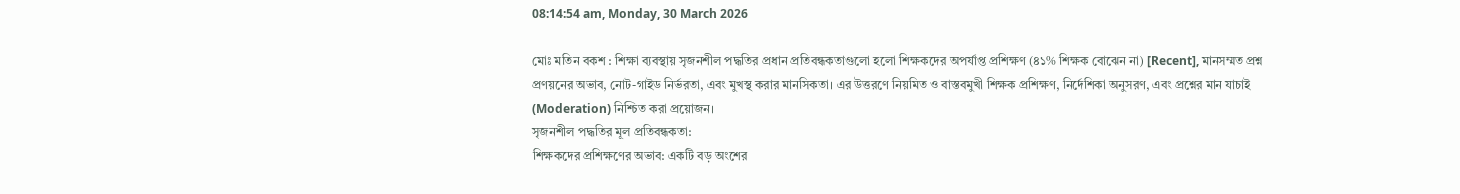08:14:54 am, Monday, 30 March 2026

মোঃ মতিন বকশ : শিক্ষা ব্যবস্থায় সৃজনশীল পদ্ধতির প্রধান প্রতিবন্ধকতাগুলো হলো শিক্ষকদের অপর্যাপ্ত প্রশিক্ষণ (৪১% শিক্ষক বোঝেন না) [Recent], মানসম্মত প্রশ্ন প্রণয়নের অভাব, নোট-গাইড নির্ভরতা, এবং মুখস্থ করার মানসিকতা। এর উত্তরণে নিয়মিত ও বাস্তবমুখী শিক্ষক প্রশিক্ষণ, নির্দেশিকা অনুসরণ, এবং প্রশ্নের মান যাচাই (Moderation) নিশ্চিত করা প্রয়োজন।
সৃজনশীল পদ্ধতির মূল প্রতিবন্ধকতা:
শিক্ষকদের প্রশিক্ষণের অভাব: একটি বড় অংশের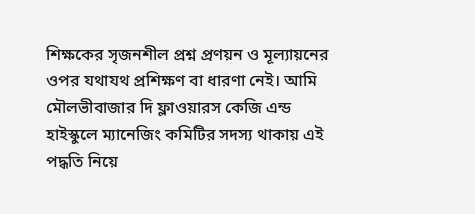শিক্ষকের সৃজনশীল প্রশ্ন প্রণয়ন ও মূল্যায়নের ওপর যথাযথ প্রশিক্ষণ বা ধারণা নেই। আমি মৌলভীবাজার দি ফ্লাওয়ারস কেজি এন্ড হাইস্কুলে ম্যানেজিং কমিটির সদস্য থাকায় এই পদ্ধতি নিয়ে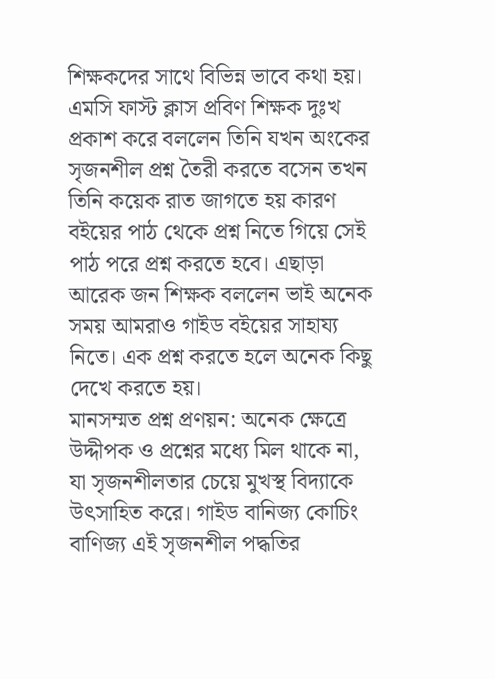শিক্ষকদের সাথে বিভিন্ন ভাবে কথা হয়। এমসি ফাস্ট ক্লাস প্রবিণ শিক্ষক দুঃখ প্রকাশ করে বললেন তিনি যখন অংকের সৃজনশীল প্রশ্ন তৈরী করতে বসেন তখন তিনি কয়েক রাত জাগতে হয় কারণ বইয়ের পাঠ থেকে প্রশ্ন নিতে গিয়ে সেই পাঠ পরে প্রশ্ন করতে হবে। এছাড়া আরেক জন শিক্ষক বললেন ভাই অনেক সময় আমরাও গাইড বইয়ের সাহায্য নিতে। এক প্রশ্ন করতে হলে অনেক কিছু দেখে করতে হয়।
মানসম্মত প্রশ্ন প্রণয়ন: অনেক ক্ষেত্রে উদ্দীপক ও প্রশ্নের মধ্যে মিল থাকে না, যা সৃজনশীলতার চেয়ে মুখস্থ বিদ্যাকে উৎসাহিত করে। গাইড বানিজ্য কোচিং বাণিজ্য এই সৃজনশীল পদ্ধতির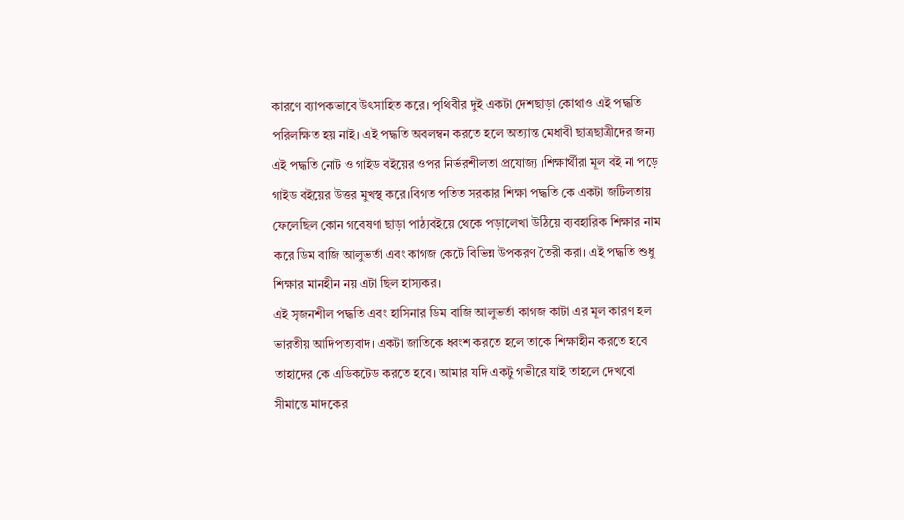কারণে ব্যাপকভাবে উৎসাহিত করে। পৃথিবীর দুই একটা দেশছাড়া কোথাও এই পদ্ধতি পরিলক্ষিত হয় নাই। এই পদ্ধতি অবলম্বন করতে হলে অত্যান্ত মেধাবী ছাত্রছাত্রীদের জন্য
এই পদ্ধতি নোট ও গাইড বইয়ের ওপর নির্ভরশীলতা প্রযোজ্য ।শিক্ষার্থীরা মূল বই না পড়ে গাইড বইয়ের উত্তর মুখস্থ করে।বিগত পতিত সরকার শিক্ষা পদ্ধতি কে একটা জটিলতায় ফেলেছিল কোন গবেষণা ছাড়া পাঠ্যবইয়ে থেকে পড়ালেখা উঠিয়ে ব্যবহারিক শিক্ষার নাম করে ডিম বাজি আলুভর্তা এবং কাগজ কেটে বিভিন্ন উপকরণ তৈরী করা। এই পদ্ধতি শুধু শিক্ষার মানহীন নয় এটা ছিল হাস্যকর।
এই সৃজনশীল পদ্ধতি এবং হাসিনার ডিম বাজি আলুভর্তা কাগজ কাটা এর মূল কারণ হল ভারতীয় আদিপত্যবাদ। একটা জাতিকে ধ্বংশ করতে হলে তাকে শিক্ষাহীন করতে হবে তাহাদের কে এডিকটেড করতে হবে। আমার যদি একটু গভীরে যাই তাহলে দেখবো সীমান্তে মাদকের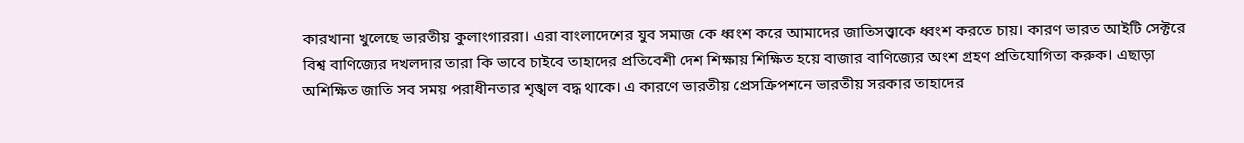কারখানা খুলেছে ভারতীয় কুলাংগাররা। এরা বাংলাদেশের যুব সমাজ কে ধ্বংশ করে আমাদের জাতিসত্ত্বাকে ধ্বংশ করতে চায়। কারণ ভারত আইটি সেক্টরে বিশ্ব বাণিজ্যের দখলদার তারা কি ভাবে চাইবে তাহাদের প্রতিবেশী দেশ শিক্ষায় শিক্ষিত হয়ে বাজার বাণিজ্যের অংশ গ্রহণ প্রতিযোগিতা করুক। এছাড়া অশিক্ষিত জাতি সব সময় পরাধীনতার শৃঙ্খল বদ্ধ থাকে। এ কারণে ভারতীয় প্রেসক্রিপশনে ভারতীয় সরকার তাহাদের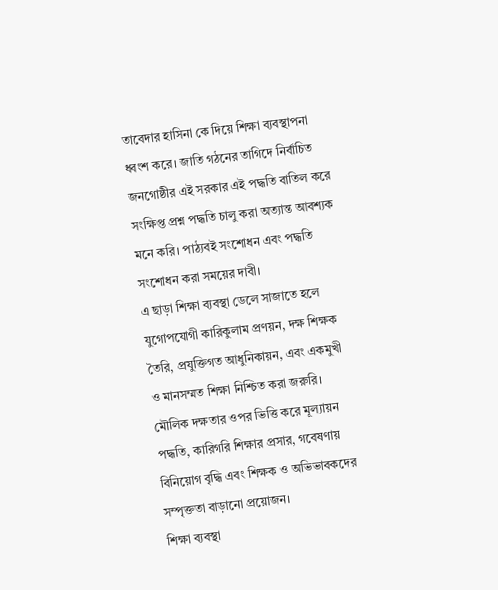তাবেদার হাসিনা কে দিয়ে শিক্ষা ব্যবস্থাপনা ধ্বংশ করে। জাতি গঠনের তাগিদে নির্বাচিত জনগোষ্ঠীর এই সরকার এই পদ্ধতি বাতিল করে সংক্ষিপ্ত প্রশ্ন পদ্ধতি চালু করা অত্যান্ত আবশ্যক মনে করি। পাঠ্যবই সংশোধন এবং পদ্ধতি সংশোধন করা সময়ের দাবী।
এ ছাড়া শিক্ষা ব্যবস্থা ডেলে সাজাতে হলে যুগোপযোগী কারিকুলাম প্রণয়ন, দক্ষ শিক্ষক তৈরি, প্রযুক্তিগত আধুনিকায়ন, এবং একমুখী ও মানসম্মত শিক্ষা নিশ্চিত করা জরুরি। মৌলিক দক্ষতার ওপর ভিত্তি করে মূল্যায়ন পদ্ধতি, কারিগরি শিক্ষার প্রসার, গবেষণায় বিনিয়োগ বৃদ্ধি এবং শিক্ষক ও অভিভাবকদের সম্পৃক্ততা বাড়ানো প্রয়োজন।
শিক্ষা ব্যবস্থা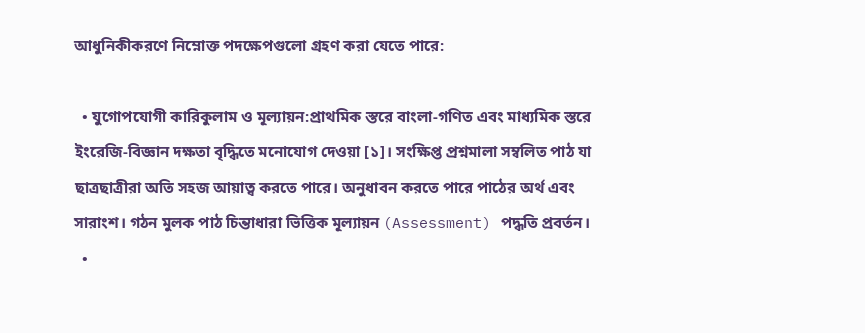আধুনিকীকরণে নিম্নোক্ত পদক্ষেপগুলো গ্রহণ করা যেতে পারে:

  • যুগোপযোগী কারিকুলাম ও মূল্যায়ন:প্রাথমিক স্তরে বাংলা-গণিত এবং মাধ্যমিক স্তরে ইংরেজি-বিজ্ঞান দক্ষতা বৃদ্ধিতে মনোযোগ দেওয়া [১]। সংক্ষিপ্ত প্রশ্নমালা সম্বলিত পাঠ যা ছাত্রছাত্রীরা অতি সহজ আয়াত্ব করতে পারে। অনুধাবন করতে পারে পাঠের অর্থ এবং সারাংশ। গঠন মুলক পাঠ চিন্তাধারা ভিত্তিক মূল্যায়ন (Assessment) পদ্ধতি প্রবর্তন।
  •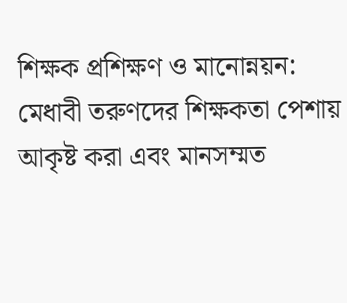শিক্ষক প্রশিক্ষণ ও মানোন্নয়ন: মেধাবী তরুণদের শিক্ষকতা পেশায় আকৃষ্ট করা এবং মানসম্মত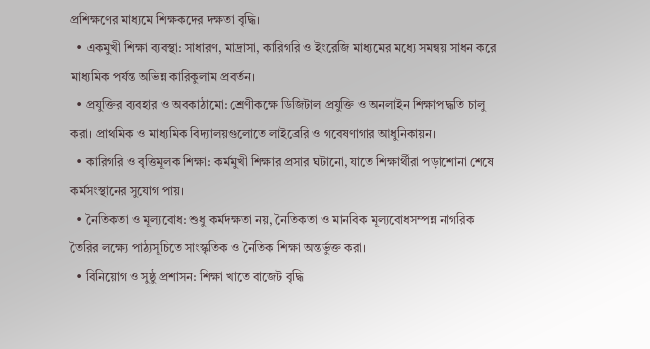প্রশিক্ষণের মাধ্যমে শিক্ষকদের দক্ষতা বৃদ্ধি।
  • একমুখী শিক্ষা ব্যবস্থা: সাধারণ, মাদ্রাসা, কারিগরি ও ইংরেজি মাধ্যমের মধ্যে সমন্বয় সাধন করে মাধ্যমিক পর্যন্ত অভিন্ন কারিকুলাম প্রবর্তন।
  • প্রযুক্তির ব্যবহার ও অবকাঠামো: শ্রেণীকক্ষে ডিজিটাল প্রযুক্তি ও অনলাইন শিক্ষাপদ্ধতি চালু করা। প্রাথমিক ও মাধ্যমিক বিদ্যালয়গুলোতে লাইব্রেরি ও গবেষণাগার আধুনিকায়ন।
  • কারিগরি ও বৃত্তিমূলক শিক্ষা: কর্মমুখী শিক্ষার প্রসার ঘটানো, যাতে শিক্ষার্থীরা পড়াশোনা শেষে কর্মসংস্থানের সুযোগ পায়।
  • নৈতিকতা ও মূল্যবোধ: শুধু কর্মদক্ষতা নয়, নৈতিকতা ও মানবিক মূল্যবোধসম্পন্ন নাগরিক তৈরির লক্ষ্যে পাঠ্যসূচিতে সাংস্কৃতিক ও নৈতিক শিক্ষা অন্তর্ভুক্ত করা।
  • বিনিয়োগ ও সুষ্ঠু প্রশাসন: শিক্ষা খাতে বাজেট বৃদ্ধি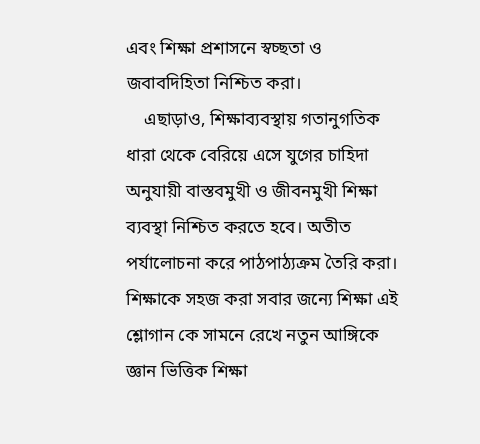এবং শিক্ষা প্রশাসনে স্বচ্ছতা ও জবাবদিহিতা নিশ্চিত করা।
    এছাড়াও, শিক্ষাব্যবস্থায় গতানুগতিক ধারা থেকে বেরিয়ে এসে যুগের চাহিদা অনুযায়ী বাস্তবমুখী ও জীবনমুখী শিক্ষা ব্যবস্থা নিশ্চিত করতে হবে। অতীত পর্যালোচনা করে পাঠপাঠ্যক্রম তৈরি করা। শিক্ষাকে সহজ করা সবার জন্যে শিক্ষা এই শ্লোগান কে সামনে রেখে নতুন আঙ্গিকে জ্ঞান ভিত্তিক শিক্ষা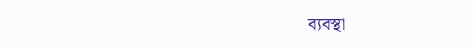ব্যবস্থা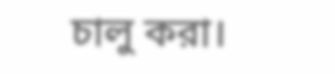চালু করা।